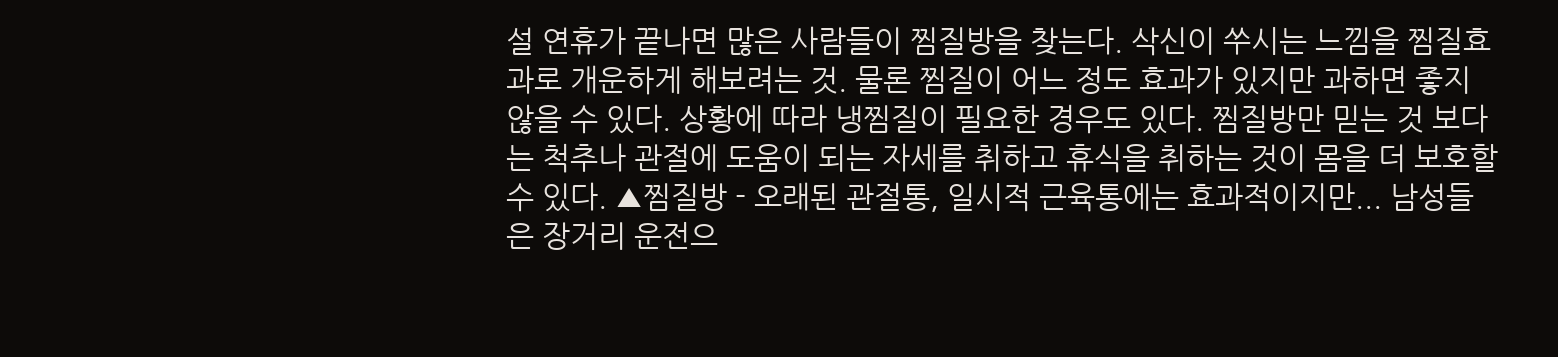설 연휴가 끝나면 많은 사람들이 찜질방을 찾는다. 삭신이 쑤시는 느낌을 찜질효과로 개운하게 해보려는 것. 물론 찜질이 어느 정도 효과가 있지만 과하면 좋지 않을 수 있다. 상황에 따라 냉찜질이 필요한 경우도 있다. 찜질방만 믿는 것 보다는 척추나 관절에 도움이 되는 자세를 취하고 휴식을 취하는 것이 몸을 더 보호할 수 있다. ▲찜질방 - 오래된 관절통, 일시적 근육통에는 효과적이지만... 남성들은 장거리 운전으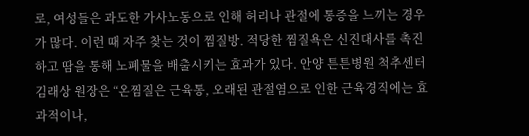로, 여성들은 과도한 가사노동으로 인해 허리나 관절에 통증을 느끼는 경우가 많다. 이런 때 자주 찾는 것이 찜질방. 적당한 찜질욕은 신진대사를 촉진하고 땀을 통해 노폐물을 배출시키는 효과가 있다. 안양 튼튼병원 척추센터 김래상 원장은 “온찜질은 근육통, 오래된 관절염으로 인한 근육경직에는 효과적이나,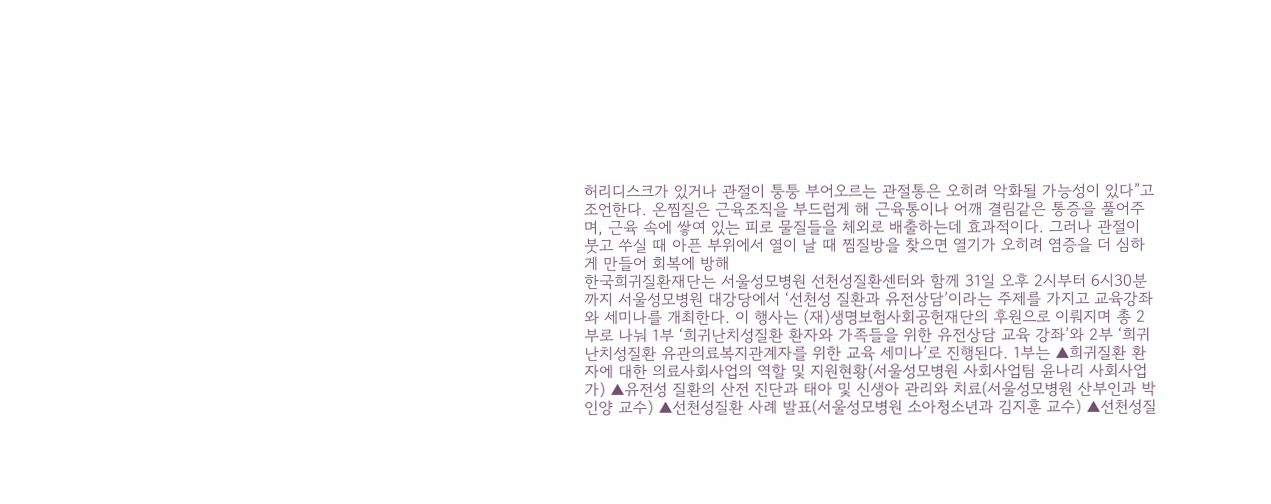허리디스크가 있거나 관절이 퉁퉁 부어오르는 관절통은 오히려 악화될 가능성이 있다”고 조언한다. 온찜질은 근육조직을 부드럽게 해 근육통이나 어깨 결림같은 통증을 풀어주며, 근육 속에 쌓여 있는 피로 물질들을 체외로 배출하는데 효과적이다. 그러나 관절이 붓고 쑤실 때 아픈 부위에서 열이 날 때 찜질방을 찾으면 열기가 오히려 염증을 더 심하게 만들어 회복에 방해
한국희귀질환재단는 서울성모병원 선천성질환센터와 함께 31일 오후 2시부터 6시30분까지 서울성모병원 대강당에서 ‘선천성 질환과 유전상담’이라는 주제를 가지고 교육강좌와 세미나를 개최한다. 이 행사는 (재)생명보험사회공헌재단의 후원으로 이뤄지며 총 2부로 나눠 1부 ‘희귀난치성질환 환자와 가족들을 위한 유전상담 교육 강좌’와 2부 ‘희귀난치성질환 유관의료복지관계자를 위한 교육 세미나’로 진행된다. 1부는 ▲희귀질환 환자에 대한 의료사회사업의 역할 및 지원현황(서울성모병원 사회사업팀 윤나리 사회사업가) ▲유전성 질환의 산전 진단과 태아 및 신생아 관리와 치료(서울성모병원 산부인과 박인양 교수) ▲선천성질환 사례 발표(서울성모병원 소아청소년과 김지훈 교수) ▲선천성질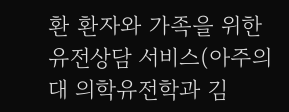환 환자와 가족을 위한 유전상담 서비스(아주의대 의학유전학과 김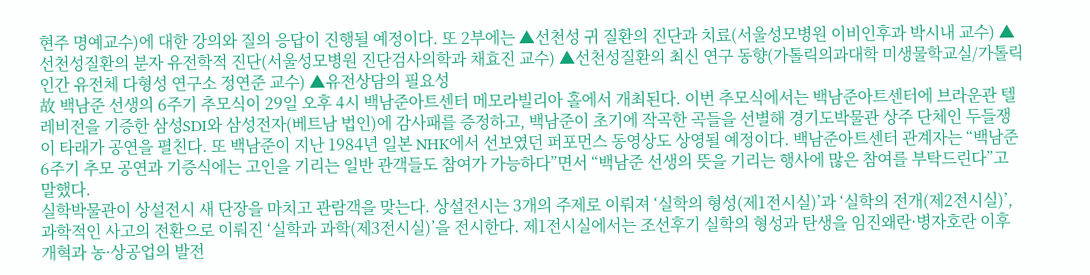현주 명예교수)에 대한 강의와 질의 응답이 진행될 예정이다. 또 2부에는 ▲선천성 귀 질환의 진단과 치료(서울성모병원 이비인후과 박시내 교수) ▲선천성질환의 분자 유전학적 진단(서울성모병원 진단검사의학과 채효진 교수) ▲선천성질환의 최신 연구 동향(가톨릭의과대학 미생물학교실/가톨릭 인간 유전체 다형성 연구소 정연준 교수) ▲유전상담의 필요성
故 백남준 선생의 6주기 추모식이 29일 오후 4시 백남준아트센터 메모라빌리아 홀에서 개최된다. 이번 추모식에서는 백남준아트센터에 브라운관 텔레비전을 기증한 삼성SDI와 삼성전자(베트남 법인)에 감사패를 증정하고, 백남준이 초기에 작곡한 곡들을 선별해 경기도박물관 상주 단체인 두들쟁이 타래가 공연을 펼친다. 또 백남준이 지난 1984년 일본 NHK에서 선보였던 퍼포먼스 동영상도 상영될 예정이다. 백남준아트센터 관계자는 “백남준 6주기 추모 공연과 기증식에는 고인을 기리는 일반 관객들도 참여가 가능하다”면서 “백남준 선생의 뜻을 기리는 행사에 많은 참여를 부탁드린다”고 말했다.
실학박물관이 상설전시 새 단장을 마치고 관람객을 맞는다. 상설전시는 3개의 주제로 이뤄져 ‘실학의 형성(제1전시실)’과 ‘실학의 전개(제2전시실)’, 과학적인 사고의 전환으로 이뤄진 ‘실학과 과학(제3전시실)’을 전시한다. 제1전시실에서는 조선후기 실학의 형성과 탄생을 임진왜란·병자호란 이후 개혁과 농·상공업의 발전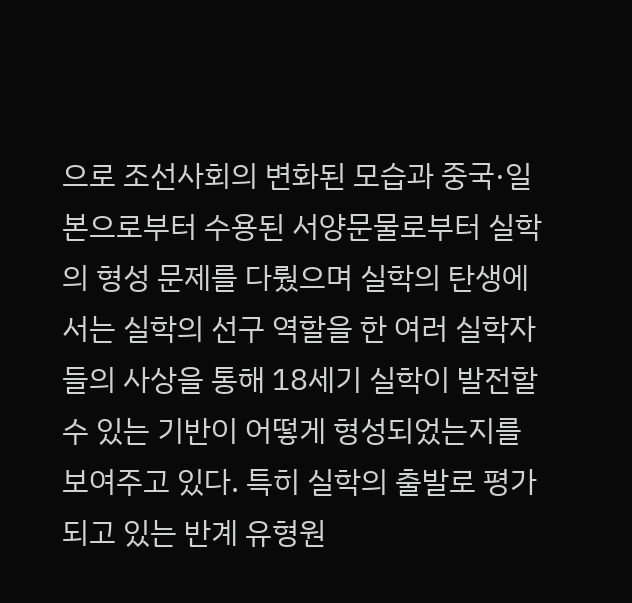으로 조선사회의 변화된 모습과 중국·일본으로부터 수용된 서양문물로부터 실학의 형성 문제를 다뤘으며 실학의 탄생에서는 실학의 선구 역할을 한 여러 실학자들의 사상을 통해 18세기 실학이 발전할 수 있는 기반이 어떻게 형성되었는지를 보여주고 있다. 특히 실학의 출발로 평가되고 있는 반계 유형원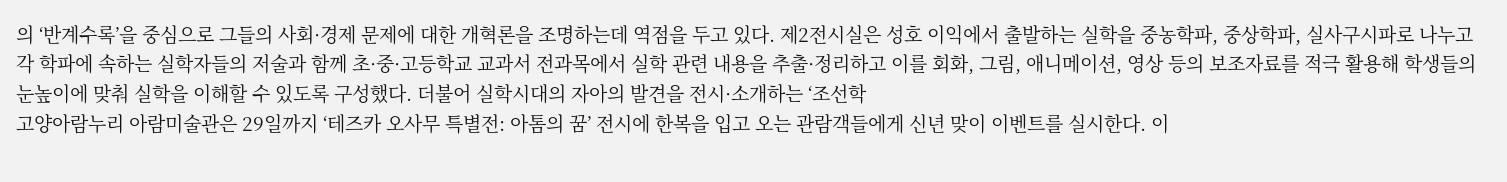의 ‘반계수록’을 중심으로 그들의 사회·경제 문제에 대한 개혁론을 조명하는데 역점을 두고 있다. 제2전시실은 성호 이익에서 출발하는 실학을 중농학파, 중상학파, 실사구시파로 나누고 각 학파에 속하는 실학자들의 저술과 함께 초·중·고등학교 교과서 전과목에서 실학 관련 내용을 추출·정리하고 이를 회화, 그림, 애니메이션, 영상 등의 보조자료를 적극 활용해 학생들의 눈높이에 맞춰 실학을 이해할 수 있도록 구성했다. 더불어 실학시대의 자아의 발견을 전시·소개하는 ‘조선학
고양아람누리 아람미술관은 29일까지 ‘테즈카 오사무 특별전: 아톰의 꿈’ 전시에 한복을 입고 오는 관람객들에게 신년 맞이 이벤트를 실시한다. 이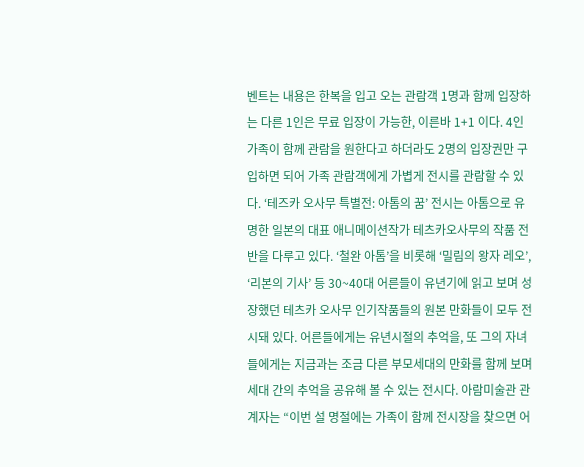벤트는 내용은 한복을 입고 오는 관람객 1명과 함께 입장하는 다른 1인은 무료 입장이 가능한, 이른바 1+1 이다. 4인가족이 함께 관람을 원한다고 하더라도 2명의 입장권만 구입하면 되어 가족 관람객에게 가볍게 전시를 관람할 수 있다. ‘테즈카 오사무 특별전: 아톰의 꿈’ 전시는 아톰으로 유명한 일본의 대표 애니메이션작가 테츠카오사무의 작품 전반을 다루고 있다. ‘철완 아톰’을 비롯해 ‘밀림의 왕자 레오’, ‘리본의 기사’ 등 30~40대 어른들이 유년기에 읽고 보며 성장했던 테츠카 오사무 인기작품들의 원본 만화들이 모두 전시돼 있다. 어른들에게는 유년시절의 추억을, 또 그의 자녀들에게는 지금과는 조금 다른 부모세대의 만화를 함께 보며 세대 간의 추억을 공유해 볼 수 있는 전시다. 아람미술관 관계자는 “이번 설 명절에는 가족이 함께 전시장을 찾으면 어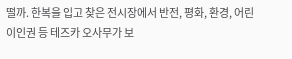떨까. 한복을 입고 찾은 전시장에서 반전, 평화, 환경, 어린이인권 등 테즈카 오사무가 보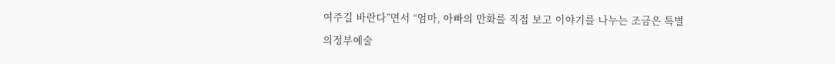여주길 바란다”면서 “엄마, 아빠의 만화를 직접 보고 이야기를 나누는 조금은 특별
의정부예술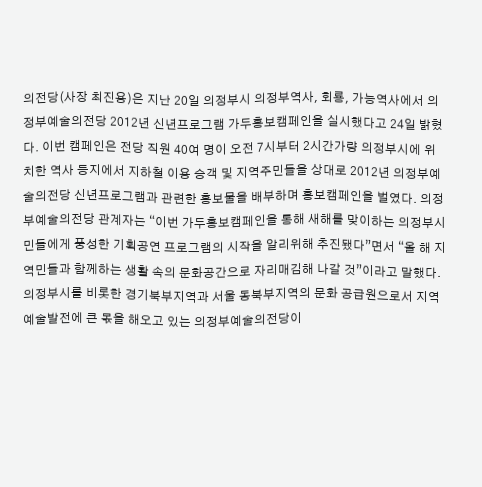의전당(사장 최진용)은 지난 20일 의정부시 의정부역사, 회룡, 가능역사에서 의정부예술의전당 2012년 신년프로그램 가두홍보캠페인을 실시했다고 24일 밝혔다. 이번 캠페인은 전당 직원 40여 명이 오전 7시부터 2시간가량 의정부시에 위치한 역사 등지에서 지하철 이용 승객 및 지역주민들을 상대로 2012년 의정부예술의전당 신년프로그램과 관련한 홍보물을 배부하며 홍보캠페인을 벌였다. 의정부예술의전당 관계자는 “이번 가두홍보캠페인을 통해 새해를 맞이하는 의정부시민들에게 풍성한 기획공연 프로그램의 시작을 알리위해 추진됐다”면서 “올 해 지역민들과 함께하는 생활 속의 문화공간으로 자리매김해 나갈 것”이라고 말했다.
의정부시를 비롯한 경기북부지역과 서울 동북부지역의 문화 공급원으로서 지역예술발전에 큰 몫을 해오고 있는 의정부예술의전당이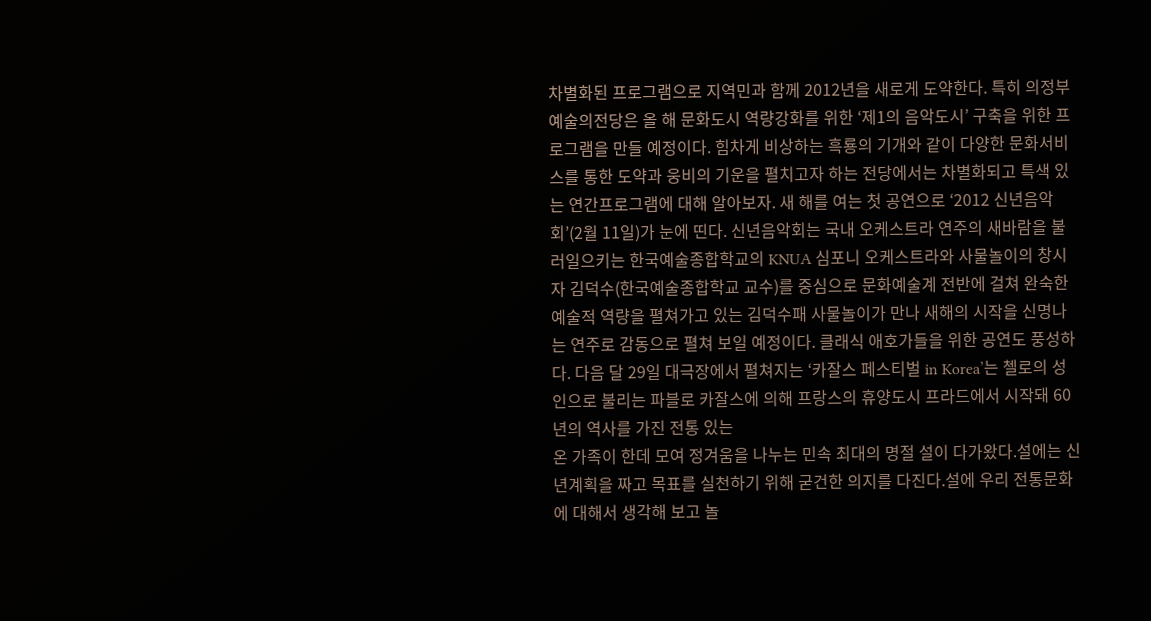차별화된 프로그램으로 지역민과 함께 2012년을 새로게 도약한다. 특히 의정부예술의전당은 올 해 문화도시 역량강화를 위한 ‘제1의 음악도시’ 구축을 위한 프로그램을 만들 예정이다. 힘차게 비상하는 흑룡의 기개와 같이 다양한 문화서비스를 통한 도약과 웅비의 기운을 펼치고자 하는 전당에서는 차별화되고 특색 있는 연간프로그램에 대해 알아보자. 새 해를 여는 첫 공연으로 ‘2012 신년음악회’(2월 11일)가 눈에 띤다. 신년음악회는 국내 오케스트라 연주의 새바람을 불러일으키는 한국예술종합학교의 KNUA 심포니 오케스트라와 사물놀이의 창시자 김덕수(한국예술종합학교 교수)를 중심으로 문화예술계 전반에 걸쳐 완숙한 예술적 역량을 펼쳐가고 있는 김덕수패 사물놀이가 만나 새해의 시작을 신명나는 연주로 감동으로 펼쳐 보일 예정이다. 클래식 애호가들을 위한 공연도 풍성하다. 다음 달 29일 대극장에서 펼쳐지는 ‘카잘스 페스티벌 in Korea’는 첼로의 성인으로 불리는 파블로 카잘스에 의해 프랑스의 휴양도시 프라드에서 시작돼 60년의 역사를 가진 전통 있는
온 가족이 한데 모여 정겨움을 나누는 민속 최대의 명절 설이 다가왔다.설에는 신년계획을 짜고 목표를 실천하기 위해 굳건한 의지를 다진다.설에 우리 전통문화에 대해서 생각해 보고 놀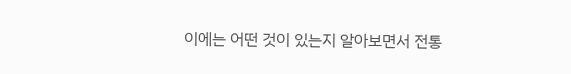이에는 어떤 것이 있는지 알아보면서 전통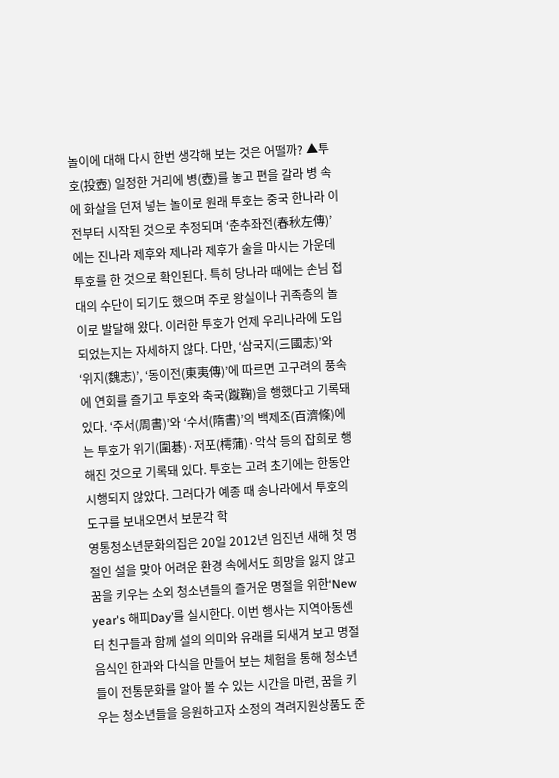놀이에 대해 다시 한번 생각해 보는 것은 어떨까? ▲투호(投壺) 일정한 거리에 병(壺)를 놓고 편을 갈라 병 속에 화살을 던져 넣는 놀이로 원래 투호는 중국 한나라 이전부터 시작된 것으로 추정되며 ‘춘추좌전(春秋左傳)’에는 진나라 제후와 제나라 제후가 술을 마시는 가운데 투호를 한 것으로 확인된다. 특히 당나라 때에는 손님 접대의 수단이 되기도 했으며 주로 왕실이나 귀족층의 놀이로 발달해 왔다. 이러한 투호가 언제 우리나라에 도입되었는지는 자세하지 않다. 다만, ‘삼국지(三國志)’와 ‘위지(魏志)’, ‘동이전(東夷傳)’에 따르면 고구려의 풍속에 연회를 즐기고 투호와 축국(蹴鞠)을 행했다고 기록돼 있다. ‘주서(周書)’와 ‘수서(隋書)’의 백제조(百濟條)에는 투호가 위기(圍碁)·저포(樗蒲)·악삭 등의 잡희로 행해진 것으로 기록돼 있다. 투호는 고려 초기에는 한동안 시행되지 않았다. 그러다가 예종 때 송나라에서 투호의 도구를 보내오면서 보문각 학
영통청소년문화의집은 20일 2012년 임진년 새해 첫 명절인 설을 맞아 어려운 환경 속에서도 희망을 잃지 않고 꿈을 키우는 소외 청소년들의 즐거운 명절을 위한‘New year's 해피Day’를 실시한다. 이번 행사는 지역아동센터 친구들과 함께 설의 의미와 유래를 되새겨 보고 명절음식인 한과와 다식을 만들어 보는 체험을 통해 청소년들이 전통문화를 알아 볼 수 있는 시간을 마련, 꿈을 키우는 청소년들을 응원하고자 소정의 격려지원상품도 준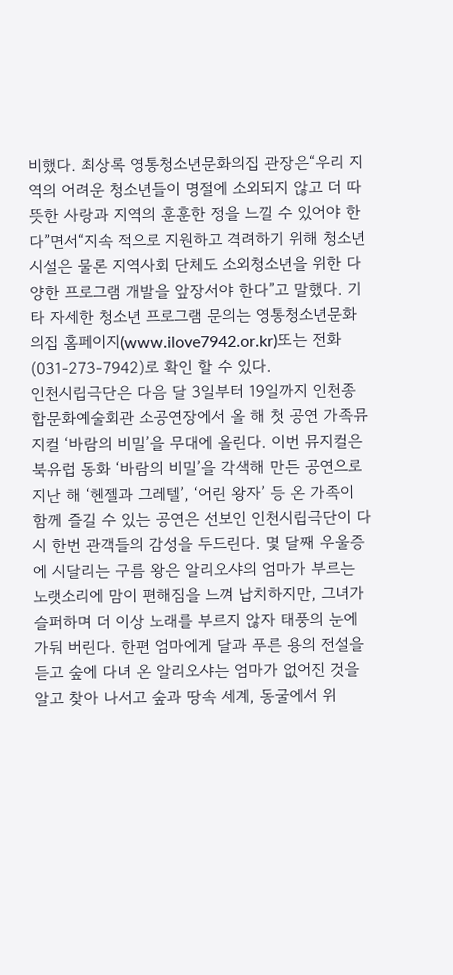비했다. 최상록 영통청소년문화의집 관장은“우리 지역의 어려운 청소년들이 명절에 소외되지 않고 더 따뜻한 사랑과 지역의 훈훈한 정을 느낄 수 있어야 한다”면서“지속 적으로 지원하고 격려하기 위해 청소년시설은 물론 지역사회 단체도 소외청소년을 위한 다양한 프로그램 개발을 앞장서야 한다”고 말했다. 기타 자세한 청소년 프로그램 문의는 영통청소년문화의집 홈페이지(www.ilove7942.or.kr)또는 전화(031-273-7942)로 확인 할 수 있다.
인천시립극단은 다음 달 3일부터 19일까지 인천종합문화예술회관 소공연장에서 올 해 첫 공연 가족뮤지컬 ‘바람의 비밀’을 무대에 올린다. 이번 뮤지컬은 북유럽 동화 ‘바람의 비밀’을 각색해 만든 공연으로 지난 해 ‘헨젤과 그레텔’, ‘어린 왕자’ 등 온 가족이 함께 즐길 수 있는 공연은 선보인 인천시립극단이 다시 한번 관객들의 감성을 두드린다. 몇 달째 우울증에 시달리는 구름 왕은 알리오샤의 엄마가 부르는 노랫소리에 맘이 편해짐을 느껴 납치하지만, 그녀가 슬퍼하며 더 이상 노래를 부르지 않자 태풍의 눈에 가둬 버린다. 한편 엄마에게 달과 푸른 용의 전설을 듣고 숲에 다녀 온 알리오샤는 엄마가 없어진 것을 알고 찾아 나서고 숲과 땅속 세계, 동굴에서 위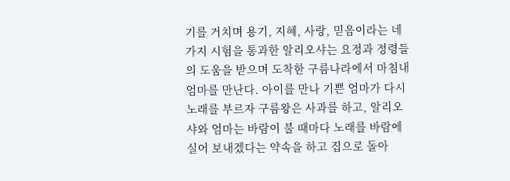기를 거치며 용기, 지혜, 사랑, 믿음이라는 네 가지 시험을 통과한 알리오샤는 요정과 정령들의 도움을 받으며 도착한 구름나라에서 마침내 엄마를 만난다. 아이를 만나 기쁜 엄마가 다시 노래를 부르자 구름왕은 사과를 하고, 알리오샤와 엄마는 바람이 불 때마다 노래를 바람에 실어 보내겠다는 약속을 하고 집으로 돌아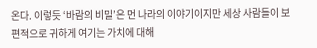온다. 이렇듯 ‘바람의 비밀’은 먼 나라의 이야기이지만 세상 사람들이 보편적으로 귀하게 여기는 가치에 대해